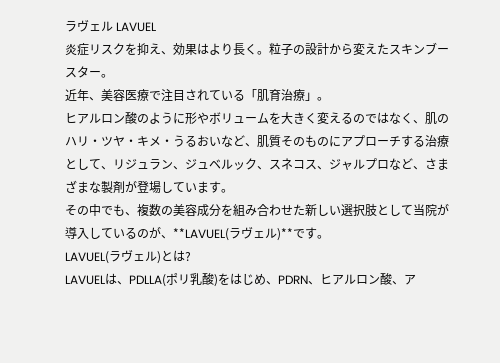ラヴェル LAVUEL
炎症リスクを抑え、効果はより長く。粒子の設計から変えたスキンブースター。
近年、美容医療で注目されている「肌育治療」。
ヒアルロン酸のように形やボリュームを大きく変えるのではなく、肌のハリ・ツヤ・キメ・うるおいなど、肌質そのものにアプローチする治療として、リジュラン、ジュベルック、スネコス、ジャルプロなど、さまざまな製剤が登場しています。
その中でも、複数の美容成分を組み合わせた新しい選択肢として当院が導入しているのが、**LAVUEL(ラヴェル)**です。
LAVUEL(ラヴェル)とは?
LAVUELは、PDLLA(ポリ乳酸)をはじめ、PDRN、ヒアルロン酸、ア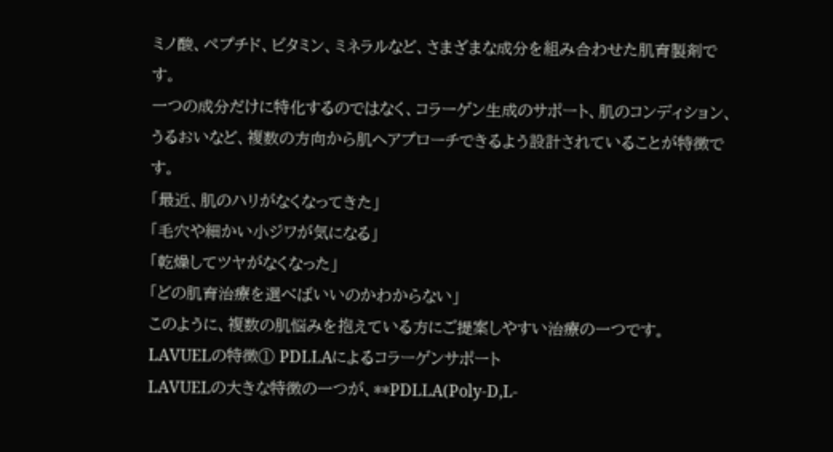ミノ酸、ペプチド、ビタミン、ミネラルなど、さまざまな成分を組み合わせた肌育製剤です。
一つの成分だけに特化するのではなく、コラーゲン生成のサポート、肌のコンディション、うるおいなど、複数の方向から肌へアプローチできるよう設計されていることが特徴です。
「最近、肌のハリがなくなってきた」
「毛穴や細かい小ジワが気になる」
「乾燥してツヤがなくなった」
「どの肌育治療を選べばいいのかわからない」
このように、複数の肌悩みを抱えている方にご提案しやすい治療の一つです。
LAVUELの特徴① PDLLAによるコラーゲンサポート
LAVUELの大きな特徴の一つが、**PDLLA(Poly-D,L-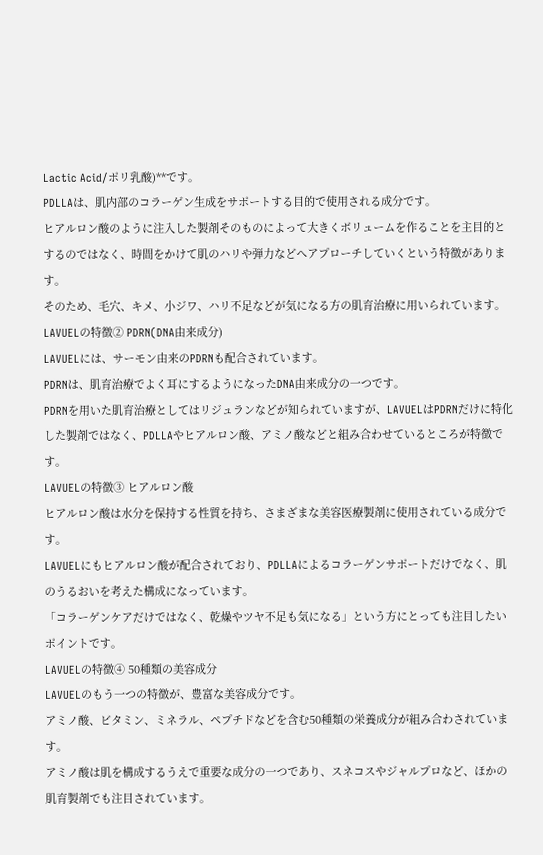Lactic Acid/ポリ乳酸)**です。
PDLLAは、肌内部のコラーゲン生成をサポートする目的で使用される成分です。
ヒアルロン酸のように注入した製剤そのものによって大きくボリュームを作ることを主目的とするのではなく、時間をかけて肌のハリや弾力などへアプローチしていくという特徴があります。
そのため、毛穴、キメ、小ジワ、ハリ不足などが気になる方の肌育治療に用いられています。
LAVUELの特徴② PDRN(DNA由来成分)
LAVUELには、サーモン由来のPDRNも配合されています。
PDRNは、肌育治療でよく耳にするようになったDNA由来成分の一つです。
PDRNを用いた肌育治療としてはリジュランなどが知られていますが、LAVUELはPDRNだけに特化した製剤ではなく、PDLLAやヒアルロン酸、アミノ酸などと組み合わせているところが特徴です。
LAVUELの特徴③ ヒアルロン酸
ヒアルロン酸は水分を保持する性質を持ち、さまざまな美容医療製剤に使用されている成分です。
LAVUELにもヒアルロン酸が配合されており、PDLLAによるコラーゲンサポートだけでなく、肌のうるおいを考えた構成になっています。
「コラーゲンケアだけではなく、乾燥やツヤ不足も気になる」という方にとっても注目したいポイントです。
LAVUELの特徴④ 50種類の美容成分
LAVUELのもう一つの特徴が、豊富な美容成分です。
アミノ酸、ビタミン、ミネラル、ペプチドなどを含む50種類の栄養成分が組み合わされています。
アミノ酸は肌を構成するうえで重要な成分の一つであり、スネコスやジャルプロなど、ほかの肌育製剤でも注目されています。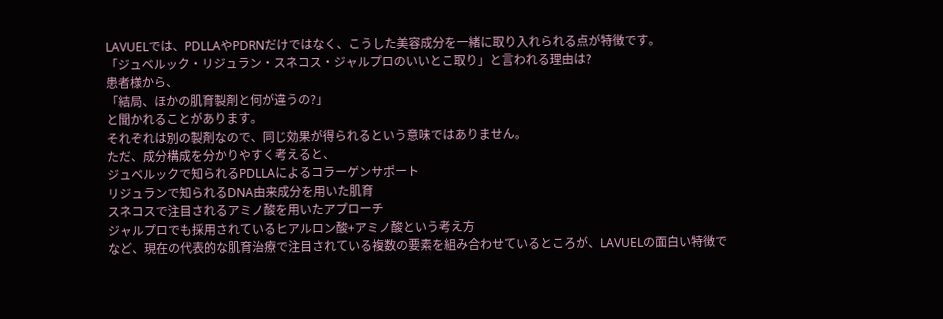LAVUELでは、PDLLAやPDRNだけではなく、こうした美容成分を一緒に取り入れられる点が特徴です。
「ジュベルック・リジュラン・スネコス・ジャルプロのいいとこ取り」と言われる理由は?
患者様から、
「結局、ほかの肌育製剤と何が違うの?」
と聞かれることがあります。
それぞれは別の製剤なので、同じ効果が得られるという意味ではありません。
ただ、成分構成を分かりやすく考えると、
ジュベルックで知られるPDLLAによるコラーゲンサポート
リジュランで知られるDNA由来成分を用いた肌育
スネコスで注目されるアミノ酸を用いたアプローチ
ジャルプロでも採用されているヒアルロン酸+アミノ酸という考え方
など、現在の代表的な肌育治療で注目されている複数の要素を組み合わせているところが、LAVUELの面白い特徴で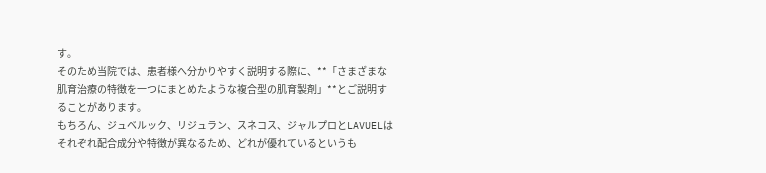す。
そのため当院では、患者様へ分かりやすく説明する際に、**「さまざまな肌育治療の特徴を一つにまとめたような複合型の肌育製剤」**とご説明することがあります。
もちろん、ジュベルック、リジュラン、スネコス、ジャルプロとLAVUELはそれぞれ配合成分や特徴が異なるため、どれが優れているというも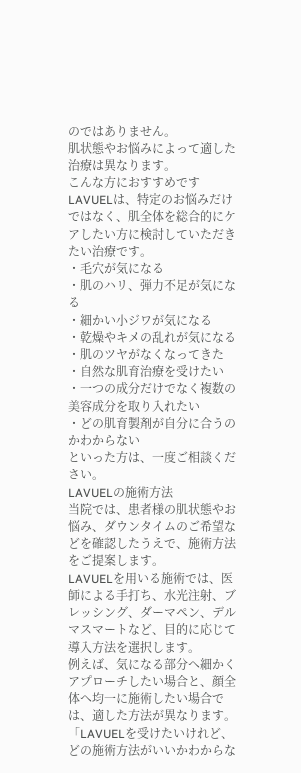のではありません。
肌状態やお悩みによって適した治療は異なります。
こんな方におすすめです
LAVUELは、特定のお悩みだけではなく、肌全体を総合的にケアしたい方に検討していただきたい治療です。
・毛穴が気になる
・肌のハリ、弾力不足が気になる
・細かい小ジワが気になる
・乾燥やキメの乱れが気になる
・肌のツヤがなくなってきた
・自然な肌育治療を受けたい
・一つの成分だけでなく複数の美容成分を取り入れたい
・どの肌育製剤が自分に合うのかわからない
といった方は、一度ご相談ください。
LAVUELの施術方法
当院では、患者様の肌状態やお悩み、ダウンタイムのご希望などを確認したうえで、施術方法をご提案します。
LAVUELを用いる施術では、医師による手打ち、水光注射、ブレッシング、ダーマペン、デルマスマートなど、目的に応じて導入方法を選択します。
例えば、気になる部分へ細かくアプローチしたい場合と、顔全体へ均一に施術したい場合では、適した方法が異なります。
「LAVUELを受けたいけれど、どの施術方法がいいかわからな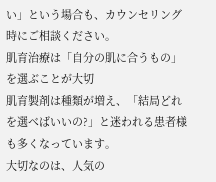い」という場合も、カウンセリング時にご相談ください。
肌育治療は「自分の肌に合うもの」を選ぶことが大切
肌育製剤は種類が増え、「結局どれを選べばいいの?」と迷われる患者様も多くなっています。
大切なのは、人気の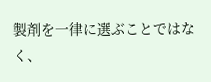製剤を一律に選ぶことではなく、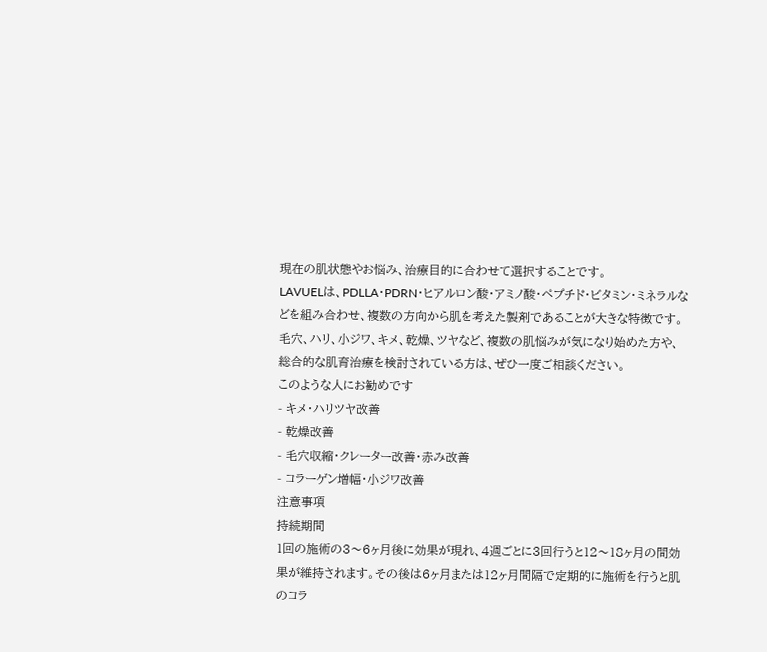現在の肌状態やお悩み、治療目的に合わせて選択することです。
LAVUELは、PDLLA・PDRN・ヒアルロン酸・アミノ酸・ペプチド・ビタミン・ミネラルなどを組み合わせ、複数の方向から肌を考えた製剤であることが大きな特徴です。
毛穴、ハリ、小ジワ、キメ、乾燥、ツヤなど、複数の肌悩みが気になり始めた方や、総合的な肌育治療を検討されている方は、ぜひ一度ご相談ください。
このような人にお勧めです
- キメ・ハリツヤ改善
- 乾燥改善
- 毛穴収縮・クレーター改善・赤み改善
- コラーゲン増幅・小ジワ改善
注意事項
持続期間
1回の施術の3〜6ヶ月後に効果が現れ、4週ごとに3回行うと12〜18ヶ月の間効果が維持されます。その後は6ヶ月または12ヶ月間隔で定期的に施術を行うと肌のコラ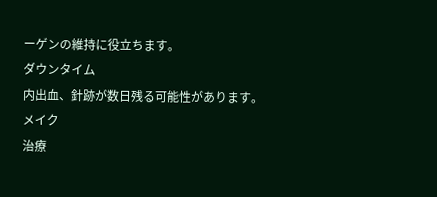ーゲンの維持に役立ちます。
ダウンタイム
内出血、針跡が数日残る可能性があります。
メイク
治療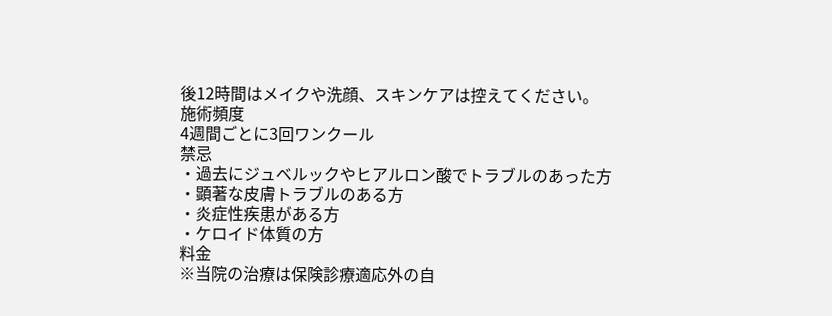後12時間はメイクや洗顔、スキンケアは控えてください。
施術頻度
4週間ごとに3回ワンクール
禁忌
・過去にジュベルックやヒアルロン酸でトラブルのあった方
・顕著な皮膚トラブルのある方
・炎症性疾患がある方
・ケロイド体質の方
料金
※当院の治療は保険診療適応外の自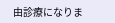由診療になりま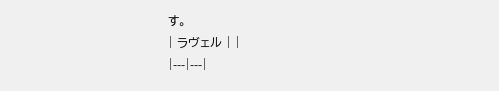す。
| ラヴェル | |
|---|---|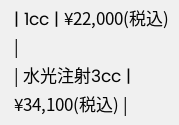| 1cc | ¥22,000(税込) |
| 水光注射3cc | ¥34,100(税込) |